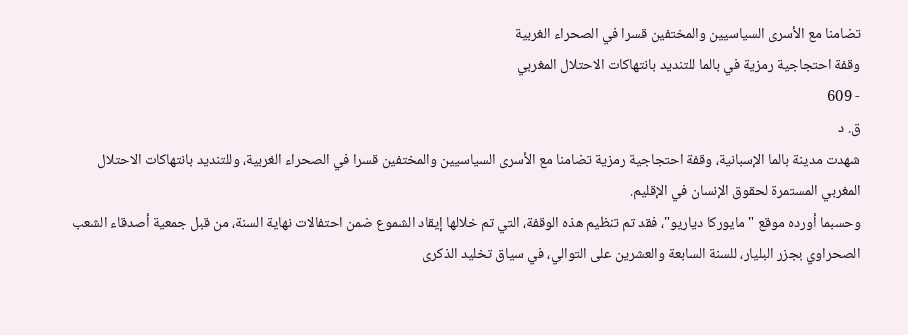تضامنا مع الأسرى السياسيين والمختفين قسرا في الصحراء الغربية
وقفة احتجاجية رمزية في بالما للتنديد بانتهاكات الاحتلال المغربي
- 609
ق. د
شهدت مدينة بالما الإسبانية، وقفة احتجاجية رمزية تضامنا مع الأسرى السياسيين والمختفين قسرا في الصحراء الغربية، وللتنديد بانتهاكات الاحتلال المغربي المستمرة لحقوق الإنسان في الإقليم.
وحسبما أورده موقع "مايوركا دياريو"، فقد تم تنظيم هذه الوقفة، التي تم خلالها إيقاد الشموع ضمن احتفالات نهاية السنة، من قبل جمعية أصدقاء الشعب الصحراوي بجزر البليار، للسنة السابعة والعشرين على التوالي، في سياق تخليد الذكرى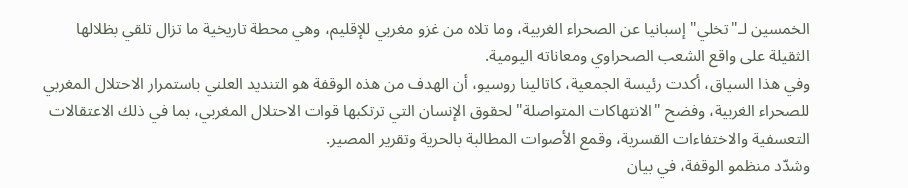الخمسين لـ"تخلي" إسبانيا عن الصحراء الغربية، وما تلاه من غزو مغربي للإقليم، وهي محطة تاريخية ما تزال تلقي بظلالها الثقيلة على واقع الشعب الصحراوي ومعاناته اليومية.
وفي هذا السياق، أكدت رئيسة الجمعية، كاتالينا روسيو، أن الهدف من هذه الوقفة هو التنديد العلني باستمرار الاحتلال المغربي للصحراء الغربية، وفضح "الانتهاكات المتواصلة" لحقوق الإنسان التي ترتكبها قوات الاحتلال المغربي، بما في ذلك الاعتقالات التعسفية والاختفاءات القسرية، وقمع الأصوات المطالبة بالحرية وتقرير المصير.
وشدّد منظمو الوقفة، في بيان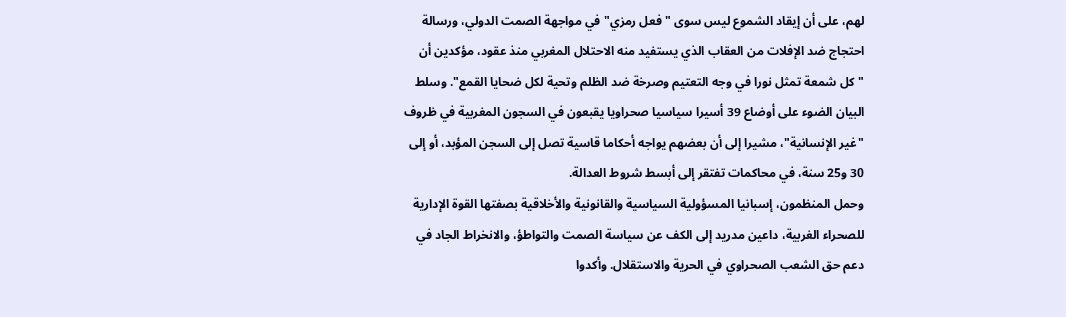لهم، على أن إيقاد الشموع ليس سوى "فعل رمزي" في مواجهة الصمت الدولي، ورسالة احتجاج ضد الإفلات من العقاب الذي يستفيد منه الاحتلال المغربي منذ عقود، مؤكدين أن "كل شمعة تمثل نورا في وجه التعتيم وصرخة ضد الظلم وتحية لكل ضحايا القمع". وسلط البيان الضوء على أوضاع 39 أسيرا سياسيا صحراويا يقبعون في السجون المغربية في ظروف "غير الإنسانية"، مشيرا إلى أن بعضهم يواجه أحكاما قاسية تصل إلى السجن المؤبد، أو إلى 30 و25 سنة، في محاكمات تفتقر إلى أبسط شروط العدالة.
وحمل المنظمون، إسبانيا المسؤولية السياسية والقانونية والأخلاقية بصفتها القوة الإدارية للصحراء الغربية، داعين مدريد إلى الكف عن سياسة الصمت والتواطؤ، والانخراط الجاد في دعم حق الشعب الصحراوي في الحرية والاستقلال. وأكدوا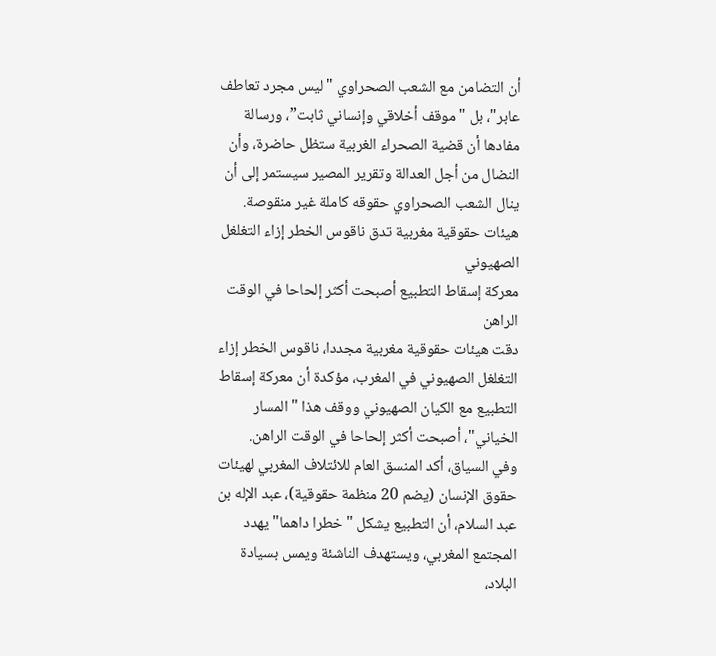أن التضامن مع الشعب الصحراوي "ليس مجرد تعاطف عابر"، بل "موقف أخلاقي وإنساني ثابت”، ورسالة مفادها أن قضية الصحراء الغربية ستظل حاضرة، وأن النضال من أجل العدالة وتقرير المصير سيستمر إلى أن ينال الشعب الصحراوي حقوقه كاملة غير منقوصة.
هيئات حقوقية مغربية تدق ناقوس الخطر إزاء التغلغل الصهيوني
معركة إسقاط التطبيع أصبحت أكثر إلحاحا في الوقت الراهن
دقت هيئات حقوقية مغربية مجددا، ناقوس الخطر إزاء التغلغل الصهيوني في المغرب، مؤكدة أن معركة إسقاط التطبيع مع الكيان الصهيوني ووقف هذا "المسار الخياني"، أصبحت أكثر إلحاحا في الوقت الراهن.
وفي السياق، أكد المنسق العام للائتلاف المغربي لهيئات حقوق الإنسان (يضم 20 منظمة حقوقية)، عبد الإله بن عبد السلام، أن التطبيع يشكل "خطرا داهما" يهدد المجتمع المغربي، ويستهدف الناشئة ويمس بسيادة البلاد،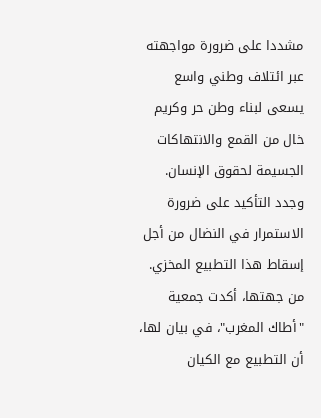مشددا على ضرورة مواجهته عبر ائتلاف وطني واسع يسعى لبناء وطن حر وكريم خال من القمع والانتهاكات الجسيمة لحقوق الإنسان. وجدد التأكيد على ضرورة الاستمرار في النضال من أجل إسقاط هذا التطبيع المخزي. من جهتها، أكدت جمعية "أطاك المغرب"، في بيان لها، أن التطبيع مع الكيان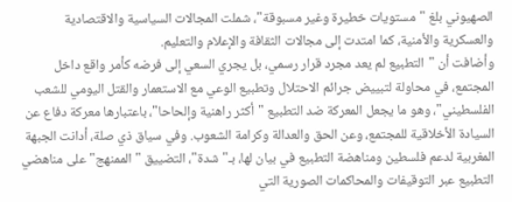الصهيوني بلغ "مستويات خطيرة وغير مسبوقة"، شملت المجالات السياسية والاقتصادية والعسكرية والأمنية، كما امتدت إلى مجالات الثقافة والإعلام والتعليم.
وأضافت أن "التطبيع لم يعد مجرد قرار رسمي، بل يجري السعي إلى فرضه كأمر واقع داخل المجتمع، في محاولة لتبييض جرائم الاحتلال وتطبيع الوعي مع الاستعمار والقتل اليومي للشعب الفلسطيني"، وهو ما يجعل المعركة ضد التطبيع "أكثر راهنية وإلحاحا"، باعتبارها معركة دفاع عن السيادة الأخلاقية للمجتمع، وعن الحق والعدالة وكرامة الشعوب. وفي سياق ذي صلة، أدانت الجبهة المغربية لدعم فلسطين ومناهضة التطبيع في بيان لها، بـ"شدة"، التضييق "الممنهج" على مناهضي التطبيع عبر التوقيفات والمحاكمات الصورية التي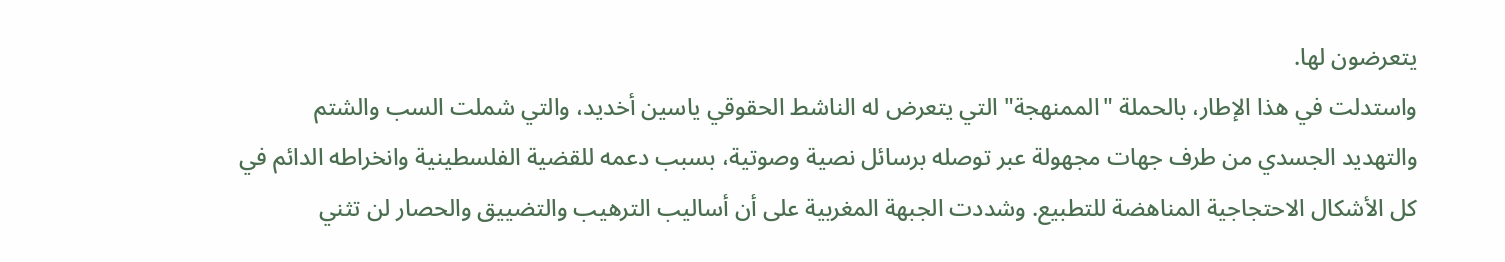يتعرضون لها.
واستدلت في هذا الإطار، بالحملة "الممنهجة" التي يتعرض له الناشط الحقوقي ياسين أخديد، والتي شملت السب والشتم والتهديد الجسدي من طرف جهات مجهولة عبر توصله برسائل نصية وصوتية، بسبب دعمه للقضية الفلسطينية وانخراطه الدائم في كل الأشكال الاحتجاجية المناهضة للتطبيع. وشددت الجبهة المغربية على أن أساليب الترهيب والتضييق والحصار لن تثني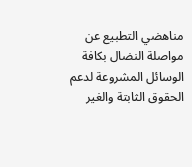مناهضي التطبيع عن مواصلة النضال بكافة الوسائل المشروعة لدعم الحقوق الثابتة والغير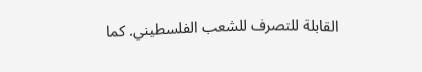القابلة للتصرف للشعب الفلسطيني. كما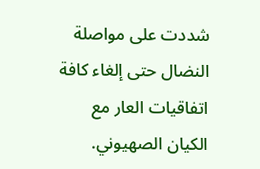شددت على مواصلة النضال حتى إلغاء كافة اتفاقيات العار مع الكيان الصهيوني.